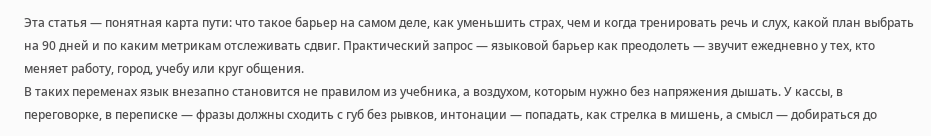Эта статья — понятная карта пути: что такое барьер на самом деле, как уменьшить страх, чем и когда тренировать речь и слух, какой план выбрать на 90 дней и по каким метрикам отслеживать сдвиг. Практический запрос — языковой барьер как преодолеть — звучит ежедневно у тех, кто меняет работу, город, учебу или круг общения.
В таких переменах язык внезапно становится не правилом из учебника, а воздухом, которым нужно без напряжения дышать. У кассы, в переговорке, в переписке — фразы должны сходить с губ без рывков, интонации — попадать, как стрелка в мишень, а смысл — добираться до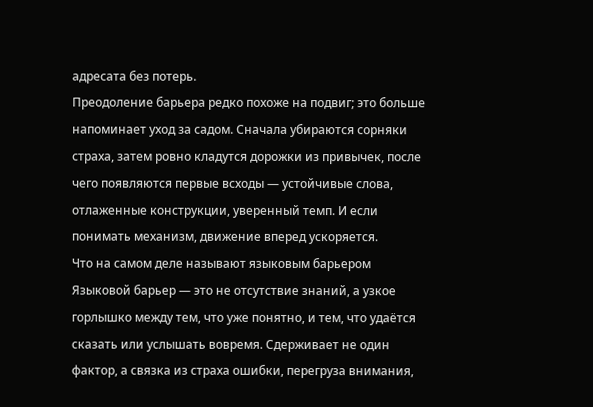адресата без потерь.
Преодоление барьера редко похоже на подвиг; это больше напоминает уход за садом. Сначала убираются сорняки страха, затем ровно кладутся дорожки из привычек, после чего появляются первые всходы — устойчивые слова, отлаженные конструкции, уверенный темп. И если понимать механизм, движение вперед ускоряется.
Что на самом деле называют языковым барьером
Языковой барьер — это не отсутствие знаний, а узкое горлышко между тем, что уже понятно, и тем, что удаётся сказать или услышать вовремя. Сдерживает не один фактор, а связка из страха ошибки, перегруза внимания,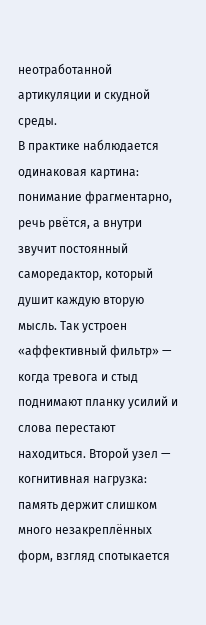неотработанной артикуляции и скудной среды.
В практике наблюдается одинаковая картина: понимание фрагментарно, речь рвётся, а внутри звучит постоянный саморедактор, который душит каждую вторую мысль. Так устроен «аффективный фильтр» — когда тревога и стыд поднимают планку усилий и слова перестают находиться. Второй узел — когнитивная нагрузка: память держит слишком много незакреплённых форм, взгляд спотыкается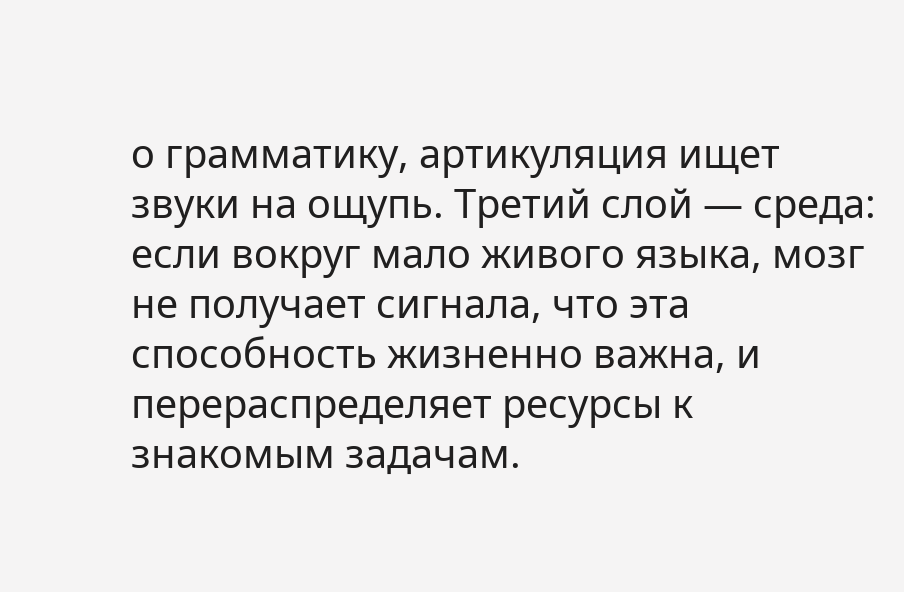о грамматику, артикуляция ищет звуки на ощупь. Третий слой — среда: если вокруг мало живого языка, мозг не получает сигнала, что эта способность жизненно важна, и перераспределяет ресурсы к знакомым задачам.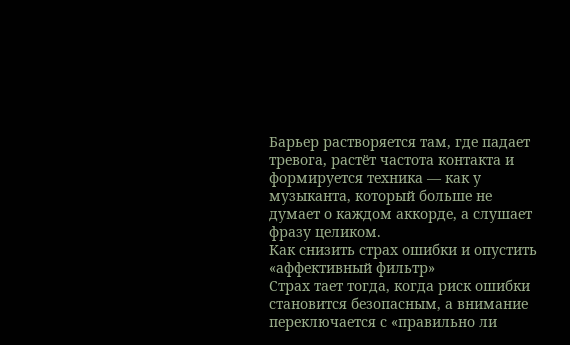Барьер растворяется там, где падает тревога, растёт частота контакта и формируется техника — как у музыканта, который больше не думает о каждом аккорде, а слушает фразу целиком.
Как снизить страх ошибки и опустить «аффективный фильтр»
Страх тает тогда, когда риск ошибки становится безопасным, а внимание переключается с «правильно ли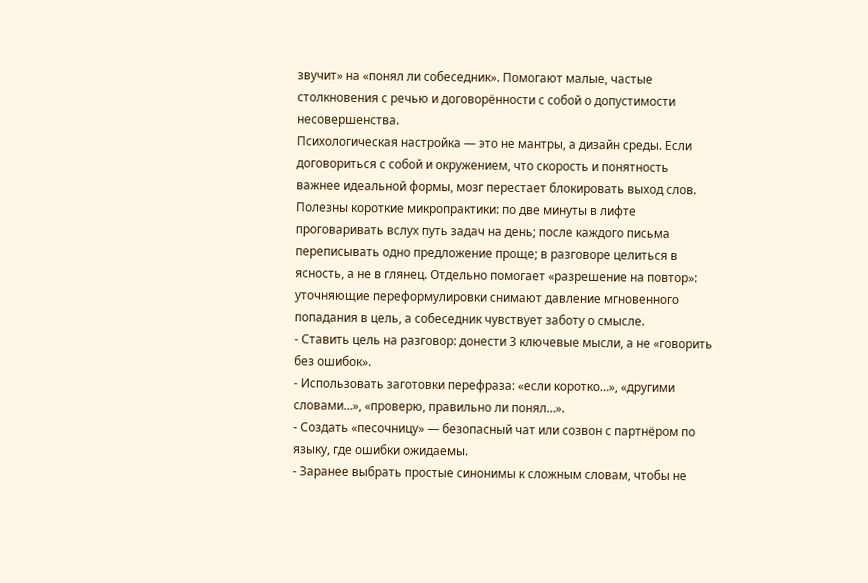звучит» на «понял ли собеседник». Помогают малые, частые столкновения с речью и договорённости с собой о допустимости несовершенства.
Психологическая настройка — это не мантры, а дизайн среды. Если договориться с собой и окружением, что скорость и понятность важнее идеальной формы, мозг перестает блокировать выход слов. Полезны короткие микропрактики: по две минуты в лифте проговаривать вслух путь задач на день; после каждого письма переписывать одно предложение проще; в разговоре целиться в ясность, а не в глянец. Отдельно помогает «разрешение на повтор»: уточняющие переформулировки снимают давление мгновенного попадания в цель, а собеседник чувствует заботу о смысле.
- Ставить цель на разговор: донести 3 ключевые мысли, а не «говорить без ошибок».
- Использовать заготовки перефраза: «если коротко…», «другими словами…», «проверю, правильно ли понял…».
- Создать «песочницу» — безопасный чат или созвон с партнёром по языку, где ошибки ожидаемы.
- Заранее выбрать простые синонимы к сложным словам, чтобы не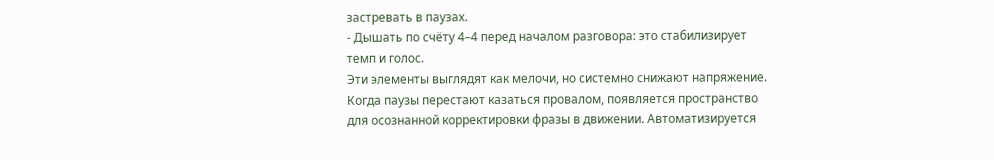застревать в паузах.
- Дышать по счёту 4–4 перед началом разговора: это стабилизирует темп и голос.
Эти элементы выглядят как мелочи, но системно снижают напряжение. Когда паузы перестают казаться провалом, появляется пространство для осознанной корректировки фразы в движении. Автоматизируется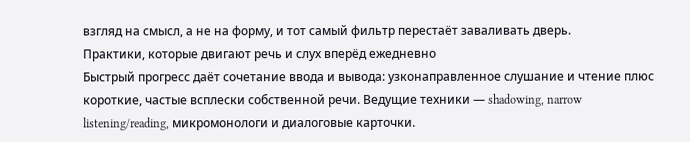взгляд на смысл, а не на форму, и тот самый фильтр перестаёт заваливать дверь.
Практики, которые двигают речь и слух вперёд ежедневно
Быстрый прогресс даёт сочетание ввода и вывода: узконаправленное слушание и чтение плюс короткие, частые всплески собственной речи. Ведущие техники — shadowing, narrow listening/reading, микромонологи и диалоговые карточки.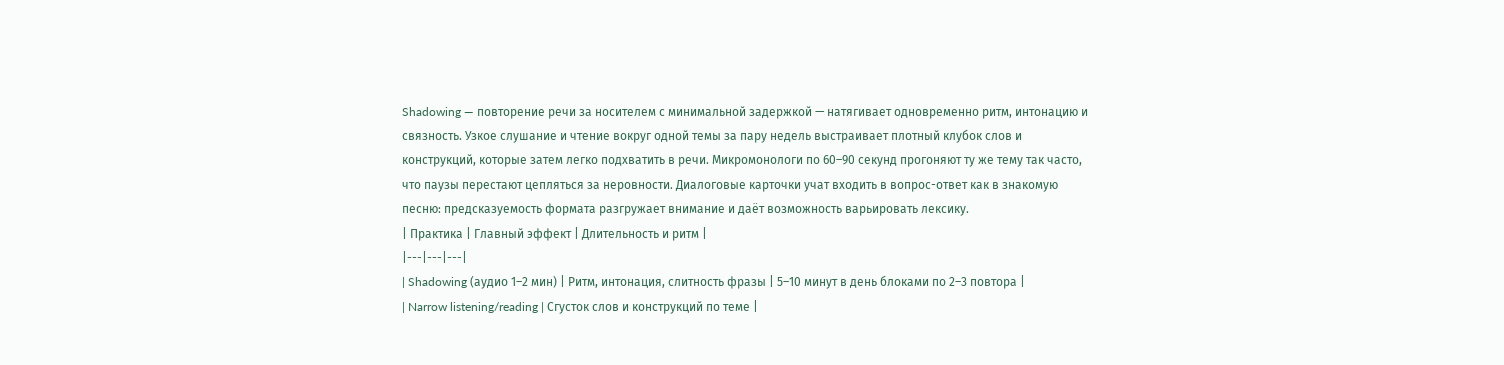Shadowing — повторение речи за носителем с минимальной задержкой — натягивает одновременно ритм, интонацию и связность. Узкое слушание и чтение вокруг одной темы за пару недель выстраивает плотный клубок слов и конструкций, которые затем легко подхватить в речи. Микромонологи по 60–90 секунд прогоняют ту же тему так часто, что паузы перестают цепляться за неровности. Диалоговые карточки учат входить в вопрос-ответ как в знакомую песню: предсказуемость формата разгружает внимание и даёт возможность варьировать лексику.
| Практика | Главный эффект | Длительность и ритм |
|---|---|---|
| Shadowing (аудио 1–2 мин) | Ритм, интонация, слитность фразы | 5–10 минут в день блоками по 2–3 повтора |
| Narrow listening/reading | Сгусток слов и конструкций по теме |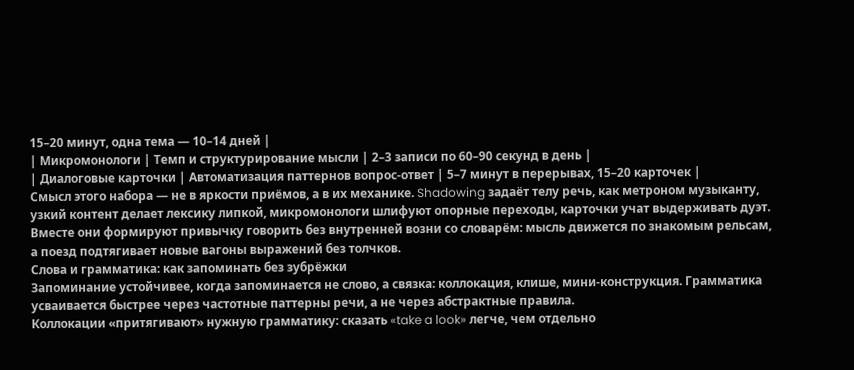15–20 минут, одна тема — 10–14 дней |
| Микромонологи | Темп и структурирование мысли | 2–3 записи по 60–90 секунд в день |
| Диалоговые карточки | Автоматизация паттернов вопрос-ответ | 5–7 минут в перерывах, 15–20 карточек |
Смысл этого набора — не в яркости приёмов, а в их механике. Shadowing задаёт телу речь, как метроном музыканту, узкий контент делает лексику липкой, микромонологи шлифуют опорные переходы, карточки учат выдерживать дуэт. Вместе они формируют привычку говорить без внутренней возни со словарём: мысль движется по знакомым рельсам, а поезд подтягивает новые вагоны выражений без толчков.
Слова и грамматика: как запоминать без зубрёжки
Запоминание устойчивее, когда запоминается не слово, а связка: коллокация, клише, мини-конструкция. Грамматика усваивается быстрее через частотные паттерны речи, а не через абстрактные правила.
Коллокации «притягивают» нужную грамматику: сказать «take a look» легче, чем отдельно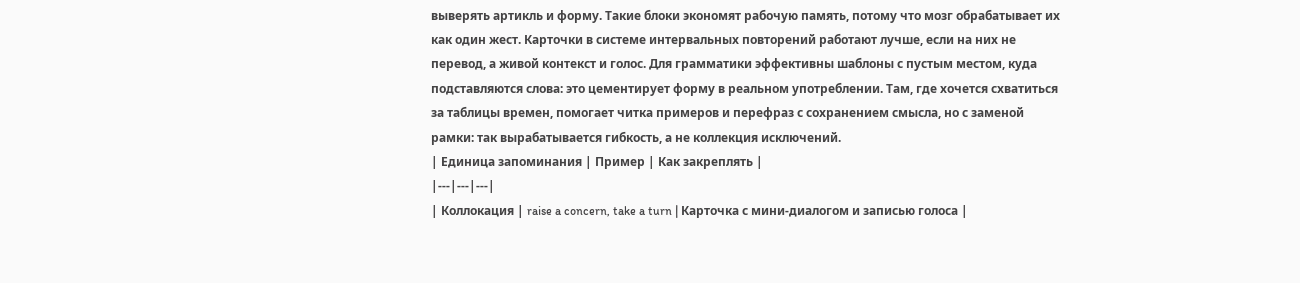выверять артикль и форму. Такие блоки экономят рабочую память, потому что мозг обрабатывает их как один жест. Карточки в системе интервальных повторений работают лучше, если на них не перевод, а живой контекст и голос. Для грамматики эффективны шаблоны с пустым местом, куда подставляются слова: это цементирует форму в реальном употреблении. Там, где хочется схватиться за таблицы времен, помогает читка примеров и перефраз с сохранением смысла, но с заменой рамки: так вырабатывается гибкость, а не коллекция исключений.
| Единица запоминания | Пример | Как закреплять |
|---|---|---|
| Коллокация | raise a concern, take a turn | Карточка с мини-диалогом и записью голоса |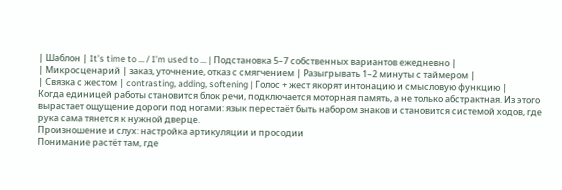| Шаблон | It’s time to … / I’m used to … | Подстановка 5–7 собственных вариантов ежедневно |
| Микросценарий | заказ, уточнение, отказ с смягчением | Разыгрывать 1–2 минуты с таймером |
| Связка с жестом | contrasting, adding, softening | Голос + жест якорят интонацию и смысловую функцию |
Когда единицей работы становится блок речи, подключается моторная память, а не только абстрактная. Из этого вырастает ощущение дороги под ногами: язык перестаёт быть набором знаков и становится системой ходов, где рука сама тянется к нужной дверце.
Произношение и слух: настройка артикуляции и просодии
Понимание растёт там, где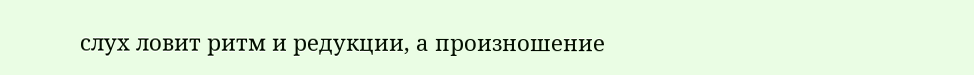слух ловит ритм и редукции, а произношение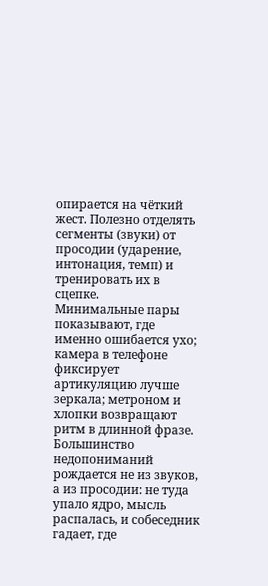опирается на чёткий жест. Полезно отделять сегменты (звуки) от просодии (ударение, интонация, темп) и тренировать их в сцепке.
Минимальные пары показывают, где именно ошибается ухо; камера в телефоне фиксирует артикуляцию лучше зеркала; метроном и хлопки возвращают ритм в длинной фразе. Большинство недопониманий рождается не из звуков, а из просодии: не туда упало ядро, мысль распалась, и собеседник гадает, где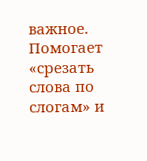важное. Помогает «срезать слова по слогам» и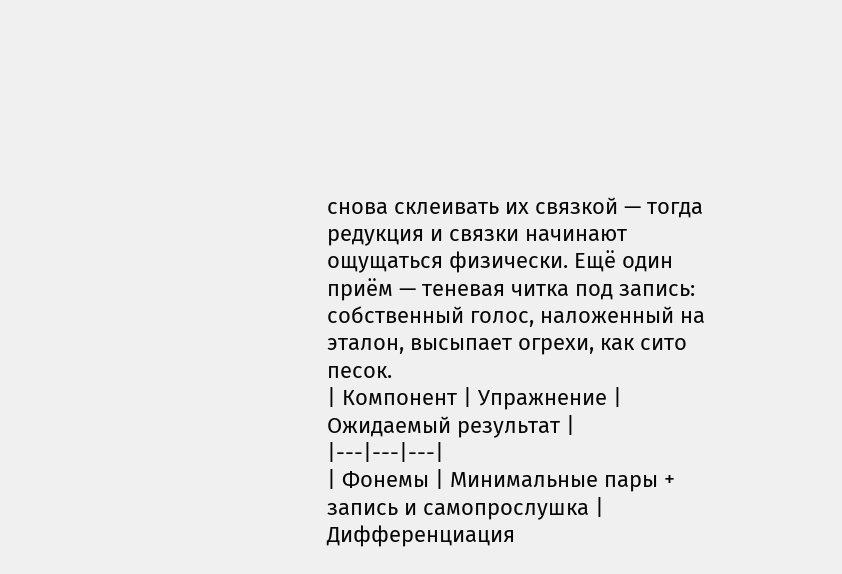снова склеивать их связкой — тогда редукция и связки начинают ощущаться физически. Ещё один приём — теневая читка под запись: собственный голос, наложенный на эталон, высыпает огрехи, как сито песок.
| Компонент | Упражнение | Ожидаемый результат |
|---|---|---|
| Фонемы | Минимальные пары + запись и самопрослушка | Дифференциация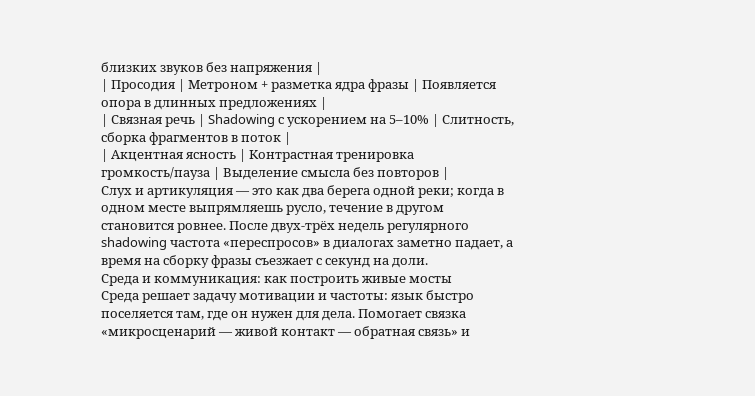близких звуков без напряжения |
| Просодия | Метроном + разметка ядра фразы | Появляется опора в длинных предложениях |
| Связная речь | Shadowing с ускорением на 5–10% | Слитность, сборка фрагментов в поток |
| Акцентная ясность | Контрастная тренировка громкость/пауза | Выделение смысла без повторов |
Слух и артикуляция — это как два берега одной реки; когда в одном месте выпрямляешь русло, течение в другом становится ровнее. После двух-трёх недель регулярного shadowing частота «переспросов» в диалогах заметно падает, а время на сборку фразы съезжает с секунд на доли.
Среда и коммуникация: как построить живые мосты
Среда решает задачу мотивации и частоты: язык быстро поселяется там, где он нужен для дела. Помогает связка «микросценарий — живой контакт — обратная связь» и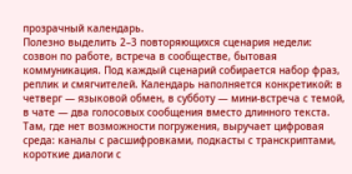прозрачный календарь.
Полезно выделить 2–3 повторяющихся сценария недели: созвон по работе, встреча в сообществе, бытовая коммуникация. Под каждый сценарий собирается набор фраз, реплик и смягчителей. Календарь наполняется конкретикой: в четверг — языковой обмен, в субботу — мини-встреча с темой, в чате — два голосовых сообщения вместо длинного текста. Там, где нет возможности погружения, выручает цифровая среда: каналы с расшифровками, подкасты с транскриптами, короткие диалоги с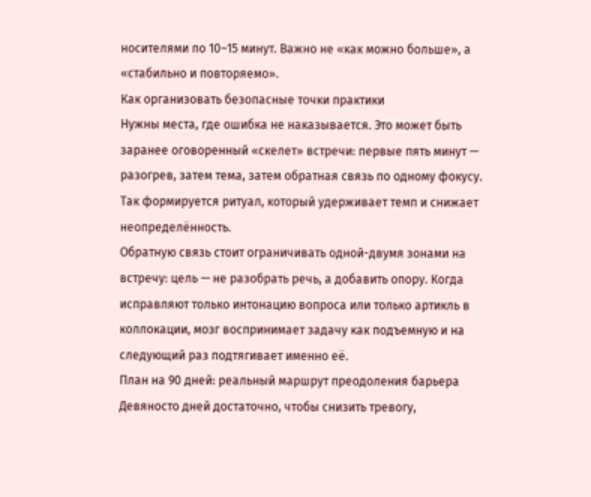носителями по 10–15 минут. Важно не «как можно больше», а «стабильно и повторяемо».
Как организовать безопасные точки практики
Нужны места, где ошибка не наказывается. Это может быть заранее оговоренный «скелет» встречи: первые пять минут — разогрев, затем тема, затем обратная связь по одному фокусу. Так формируется ритуал, который удерживает темп и снижает неопределённость.
Обратную связь стоит ограничивать одной-двумя зонами на встречу: цель — не разобрать речь, а добавить опору. Когда исправляют только интонацию вопроса или только артикль в коллокации, мозг воспринимает задачу как подъемную и на следующий раз подтягивает именно её.
План на 90 дней: реальный маршрут преодоления барьера
Девяносто дней достаточно, чтобы снизить тревогу,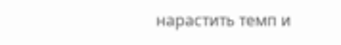нарастить темп и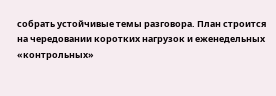собрать устойчивые темы разговора. План строится на чередовании коротких нагрузок и еженедельных «контрольных»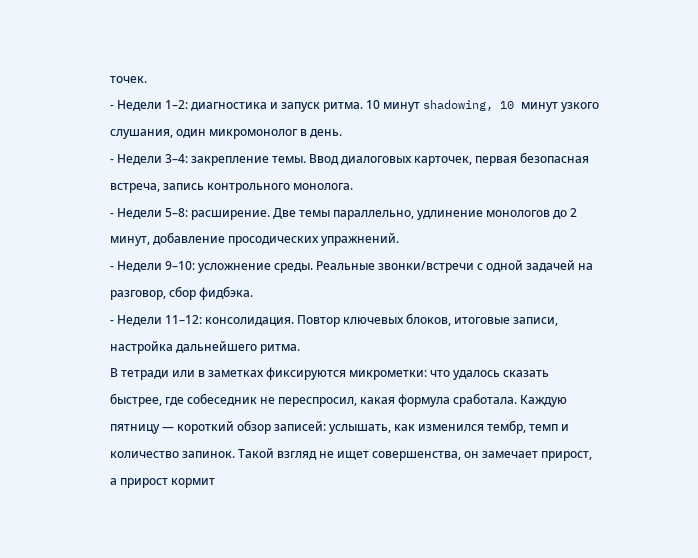точек.
- Недели 1–2: диагностика и запуск ритма. 10 минут shadowing, 10 минут узкого слушания, один микромонолог в день.
- Недели 3–4: закрепление темы. Ввод диалоговых карточек, первая безопасная встреча, запись контрольного монолога.
- Недели 5–8: расширение. Две темы параллельно, удлинение монологов до 2 минут, добавление просодических упражнений.
- Недели 9–10: усложнение среды. Реальные звонки/встречи с одной задачей на разговор, сбор фидбэка.
- Недели 11–12: консолидация. Повтор ключевых блоков, итоговые записи, настройка дальнейшего ритма.
В тетради или в заметках фиксируются микрометки: что удалось сказать быстрее, где собеседник не переспросил, какая формула сработала. Каждую пятницу — короткий обзор записей: услышать, как изменился тембр, темп и количество запинок. Такой взгляд не ищет совершенства, он замечает прирост, а прирост кормит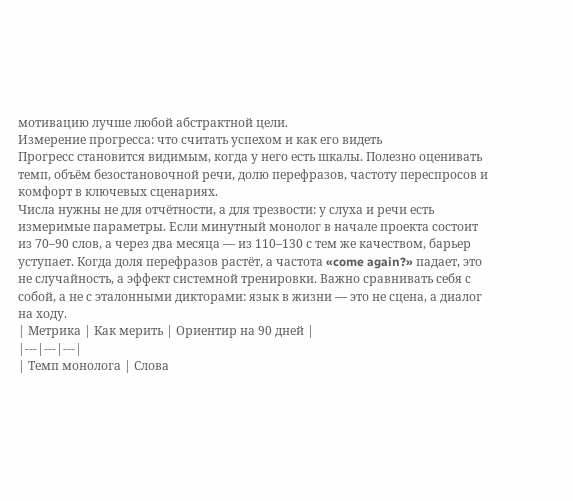мотивацию лучше любой абстрактной цели.
Измерение прогресса: что считать успехом и как его видеть
Прогресс становится видимым, когда у него есть шкалы. Полезно оценивать темп, объём безостановочной речи, долю перефразов, частоту переспросов и комфорт в ключевых сценариях.
Числа нужны не для отчётности, а для трезвости: у слуха и речи есть измеримые параметры. Если минутный монолог в начале проекта состоит из 70–90 слов, а через два месяца — из 110–130 с тем же качеством, барьер уступает. Когда доля перефразов растёт, а частота «come again?» падает, это не случайность, а эффект системной тренировки. Важно сравнивать себя с собой, а не с эталонными дикторами: язык в жизни — это не сцена, а диалог на ходу.
| Метрика | Как мерить | Ориентир на 90 дней |
|---|---|---|
| Темп монолога | Слова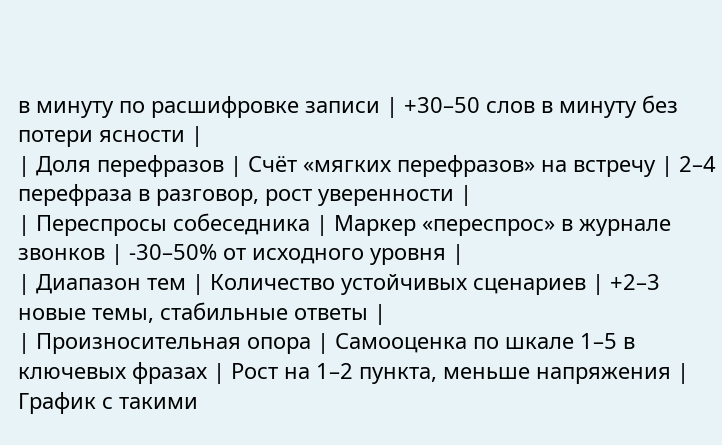в минуту по расшифровке записи | +30–50 слов в минуту без потери ясности |
| Доля перефразов | Счёт «мягких перефразов» на встречу | 2–4 перефраза в разговор, рост уверенности |
| Переспросы собеседника | Маркер «переспрос» в журнале звонков | -30–50% от исходного уровня |
| Диапазон тем | Количество устойчивых сценариев | +2–3 новые темы, стабильные ответы |
| Произносительная опора | Самооценка по шкале 1–5 в ключевых фразах | Рост на 1–2 пункта, меньше напряжения |
График с такими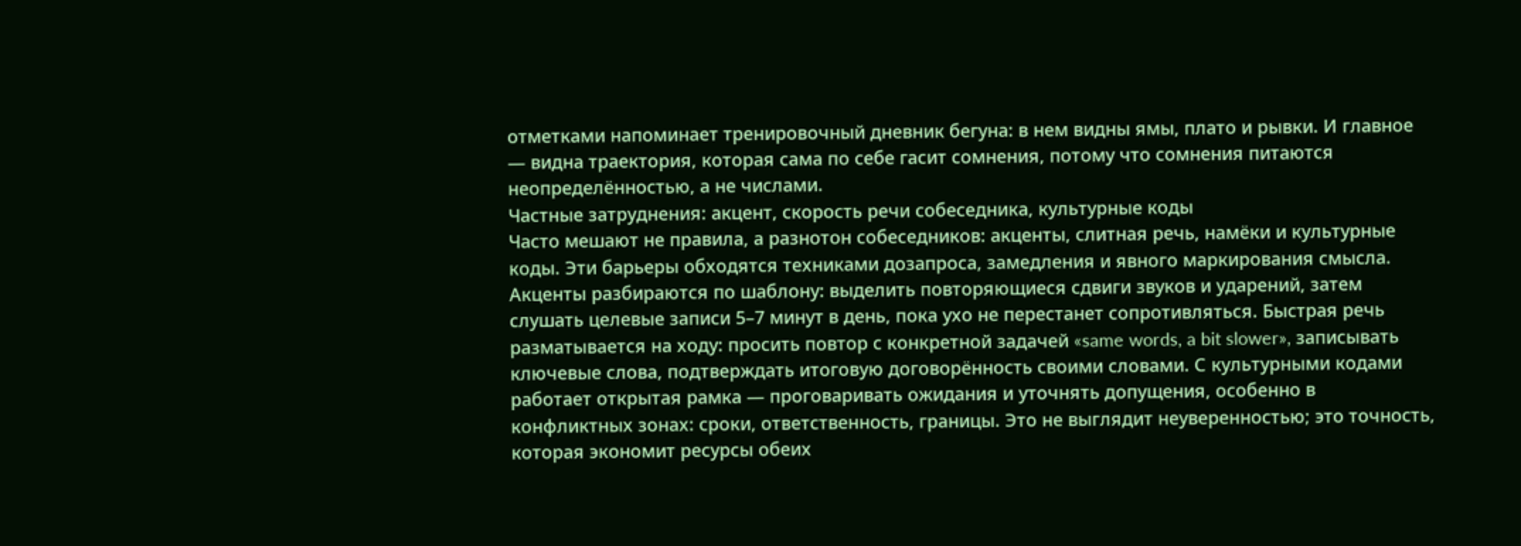отметками напоминает тренировочный дневник бегуна: в нем видны ямы, плато и рывки. И главное — видна траектория, которая сама по себе гасит сомнения, потому что сомнения питаются неопределённостью, а не числами.
Частные затруднения: акцент, скорость речи собеседника, культурные коды
Часто мешают не правила, а разнотон собеседников: акценты, слитная речь, намёки и культурные коды. Эти барьеры обходятся техниками дозапроса, замедления и явного маркирования смысла.
Акценты разбираются по шаблону: выделить повторяющиеся сдвиги звуков и ударений, затем слушать целевые записи 5–7 минут в день, пока ухо не перестанет сопротивляться. Быстрая речь разматывается на ходу: просить повтор с конкретной задачей «same words, a bit slower», записывать ключевые слова, подтверждать итоговую договорённость своими словами. С культурными кодами работает открытая рамка — проговаривать ожидания и уточнять допущения, особенно в конфликтных зонах: сроки, ответственность, границы. Это не выглядит неуверенностью; это точность, которая экономит ресурсы обеих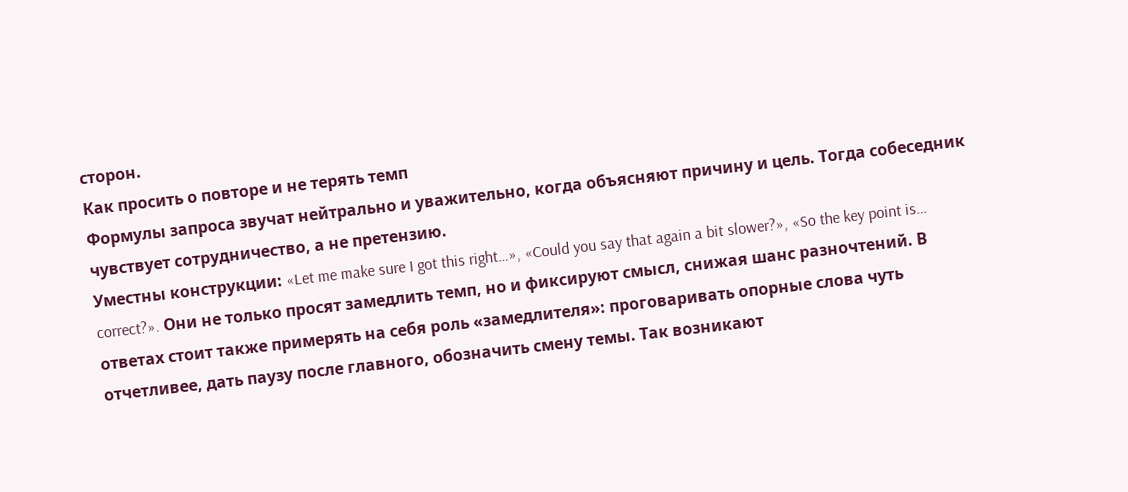сторон.
Как просить о повторе и не терять темп
Формулы запроса звучат нейтрально и уважительно, когда объясняют причину и цель. Тогда собеседник чувствует сотрудничество, а не претензию.
Уместны конструкции: «Let me make sure I got this right…», «Could you say that again a bit slower?», «So the key point is… correct?». Они не только просят замедлить темп, но и фиксируют смысл, снижая шанс разночтений. В ответах стоит также примерять на себя роль «замедлителя»: проговаривать опорные слова чуть отчетливее, дать паузу после главного, обозначить смену темы. Так возникают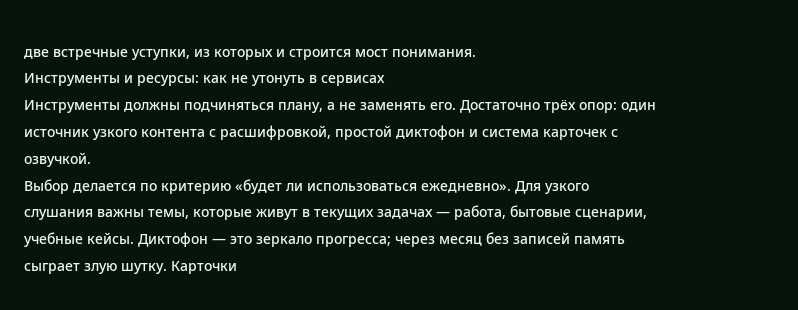две встречные уступки, из которых и строится мост понимания.
Инструменты и ресурсы: как не утонуть в сервисах
Инструменты должны подчиняться плану, а не заменять его. Достаточно трёх опор: один источник узкого контента с расшифровкой, простой диктофон и система карточек с озвучкой.
Выбор делается по критерию «будет ли использоваться ежедневно». Для узкого слушания важны темы, которые живут в текущих задачах — работа, бытовые сценарии, учебные кейсы. Диктофон — это зеркало прогресса; через месяц без записей память сыграет злую шутку. Карточки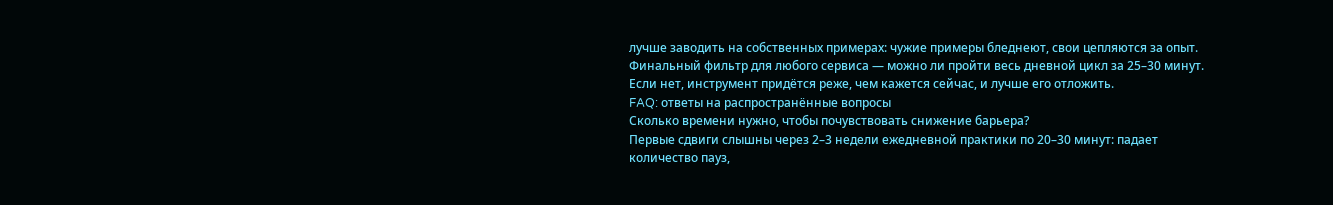лучше заводить на собственных примерах: чужие примеры бледнеют, свои цепляются за опыт. Финальный фильтр для любого сервиса — можно ли пройти весь дневной цикл за 25–30 минут. Если нет, инструмент придётся реже, чем кажется сейчас, и лучше его отложить.
FAQ: ответы на распространённые вопросы
Сколько времени нужно, чтобы почувствовать снижение барьера?
Первые сдвиги слышны через 2–3 недели ежедневной практики по 20–30 минут: падает количество пауз,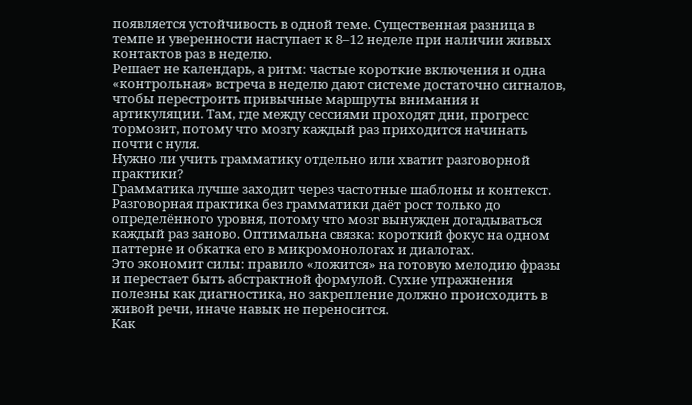появляется устойчивость в одной теме. Существенная разница в темпе и уверенности наступает к 8–12 неделе при наличии живых контактов раз в неделю.
Решает не календарь, а ритм: частые короткие включения и одна «контрольная» встреча в неделю дают системе достаточно сигналов, чтобы перестроить привычные маршруты внимания и артикуляции. Там, где между сессиями проходят дни, прогресс тормозит, потому что мозгу каждый раз приходится начинать почти с нуля.
Нужно ли учить грамматику отдельно или хватит разговорной практики?
Грамматика лучше заходит через частотные шаблоны и контекст. Разговорная практика без грамматики даёт рост только до определённого уровня, потому что мозг вынужден догадываться каждый раз заново. Оптимальна связка: короткий фокус на одном паттерне и обкатка его в микромонологах и диалогах.
Это экономит силы: правило «ложится» на готовую мелодию фразы и перестает быть абстрактной формулой. Сухие упражнения полезны как диагностика, но закрепление должно происходить в живой речи, иначе навык не переносится.
Как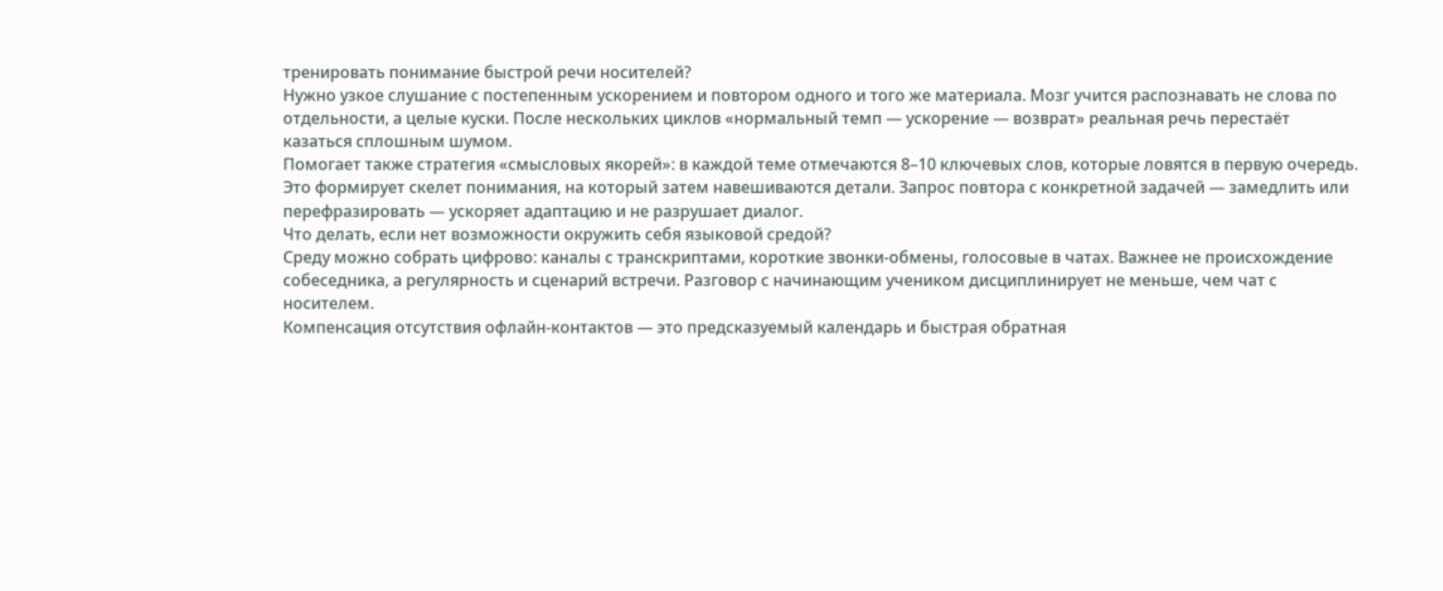тренировать понимание быстрой речи носителей?
Нужно узкое слушание с постепенным ускорением и повтором одного и того же материала. Мозг учится распознавать не слова по отдельности, а целые куски. После нескольких циклов «нормальный темп — ускорение — возврат» реальная речь перестаёт казаться сплошным шумом.
Помогает также стратегия «смысловых якорей»: в каждой теме отмечаются 8–10 ключевых слов, которые ловятся в первую очередь. Это формирует скелет понимания, на который затем навешиваются детали. Запрос повтора с конкретной задачей — замедлить или перефразировать — ускоряет адаптацию и не разрушает диалог.
Что делать, если нет возможности окружить себя языковой средой?
Среду можно собрать цифрово: каналы с транскриптами, короткие звонки-обмены, голосовые в чатах. Важнее не происхождение собеседника, а регулярность и сценарий встречи. Разговор с начинающим учеником дисциплинирует не меньше, чем чат с носителем.
Компенсация отсутствия офлайн-контактов — это предсказуемый календарь и быстрая обратная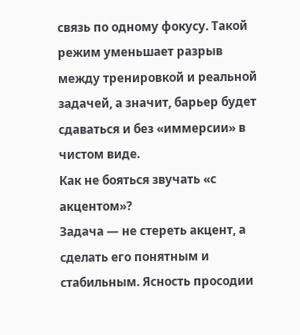связь по одному фокусу. Такой режим уменьшает разрыв между тренировкой и реальной задачей, а значит, барьер будет сдаваться и без «иммерсии» в чистом виде.
Как не бояться звучать «с акцентом»?
Задача — не стереть акцент, а сделать его понятным и стабильным. Ясность просодии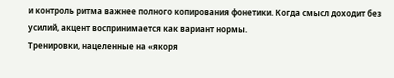и контроль ритма важнее полного копирования фонетики. Когда смысл доходит без усилий, акцент воспринимается как вариант нормы.
Тренировки, нацеленные на «якоря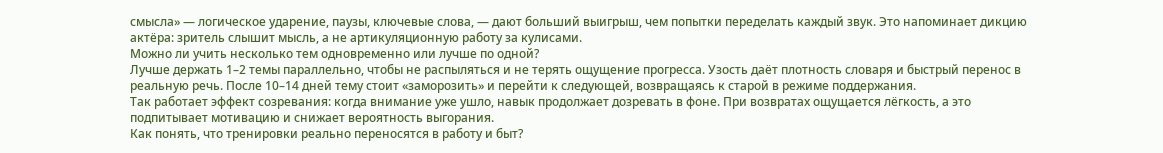смысла» — логическое ударение, паузы, ключевые слова, — дают больший выигрыш, чем попытки переделать каждый звук. Это напоминает дикцию актёра: зритель слышит мысль, а не артикуляционную работу за кулисами.
Можно ли учить несколько тем одновременно или лучше по одной?
Лучше держать 1–2 темы параллельно, чтобы не распыляться и не терять ощущение прогресса. Узость даёт плотность словаря и быстрый перенос в реальную речь. После 10–14 дней тему стоит «заморозить» и перейти к следующей, возвращаясь к старой в режиме поддержания.
Так работает эффект созревания: когда внимание уже ушло, навык продолжает дозревать в фоне. При возвратах ощущается лёгкость, а это подпитывает мотивацию и снижает вероятность выгорания.
Как понять, что тренировки реально переносятся в работу и быт?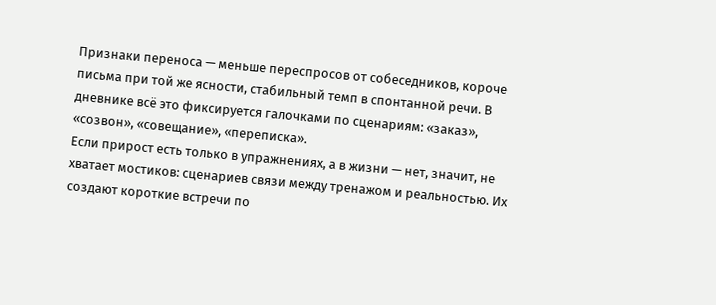Признаки переноса — меньше переспросов от собеседников, короче письма при той же ясности, стабильный темп в спонтанной речи. В дневнике всё это фиксируется галочками по сценариям: «заказ», «созвон», «совещание», «переписка».
Если прирост есть только в упражнениях, а в жизни — нет, значит, не хватает мостиков: сценариев связи между тренажом и реальностью. Их создают короткие встречи по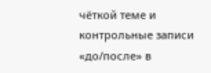чёткой теме и контрольные записи «до/после» в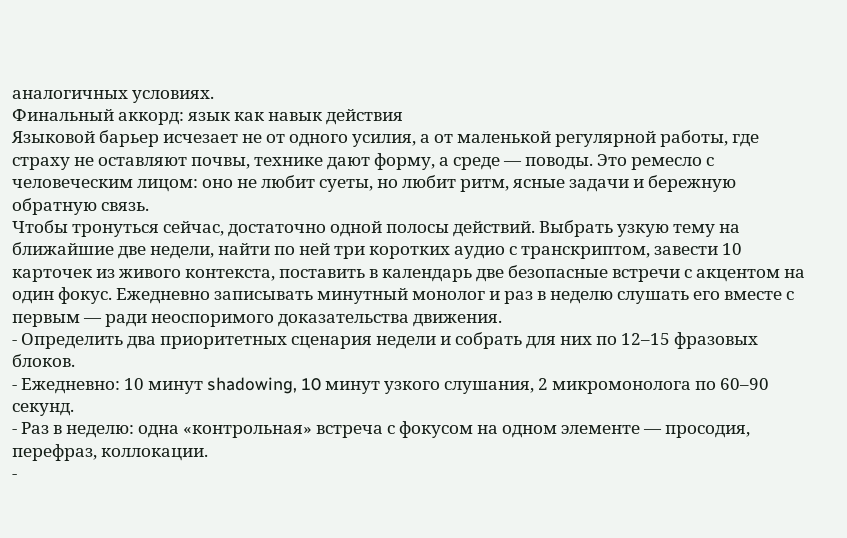аналогичных условиях.
Финальный аккорд: язык как навык действия
Языковой барьер исчезает не от одного усилия, а от маленькой регулярной работы, где страху не оставляют почвы, технике дают форму, а среде — поводы. Это ремесло с человеческим лицом: оно не любит суеты, но любит ритм, ясные задачи и бережную обратную связь.
Чтобы тронуться сейчас, достаточно одной полосы действий. Выбрать узкую тему на ближайшие две недели, найти по ней три коротких аудио с транскриптом, завести 10 карточек из живого контекста, поставить в календарь две безопасные встречи с акцентом на один фокус. Ежедневно записывать минутный монолог и раз в неделю слушать его вместе с первым — ради неоспоримого доказательства движения.
- Определить два приоритетных сценария недели и собрать для них по 12–15 фразовых блоков.
- Ежедневно: 10 минут shadowing, 10 минут узкого слушания, 2 микромонолога по 60–90 секунд.
- Раз в неделю: одна «контрольная» встреча с фокусом на одном элементе — просодия, перефраз, коллокации.
-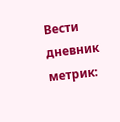Вести дневник метрик: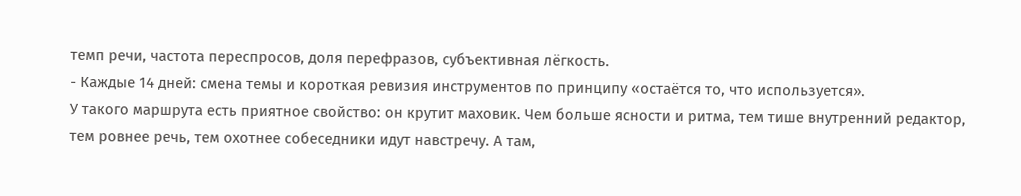темп речи, частота переспросов, доля перефразов, субъективная лёгкость.
- Каждые 14 дней: смена темы и короткая ревизия инструментов по принципу «остаётся то, что используется».
У такого маршрута есть приятное свойство: он крутит маховик. Чем больше ясности и ритма, тем тише внутренний редактор, тем ровнее речь, тем охотнее собеседники идут навстречу. А там,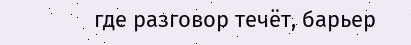где разговор течёт, барьер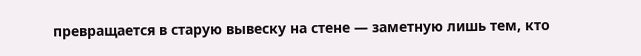превращается в старую вывеску на стене — заметную лишь тем, кто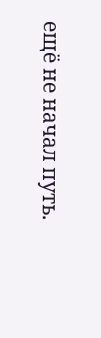ещё не начал путь.